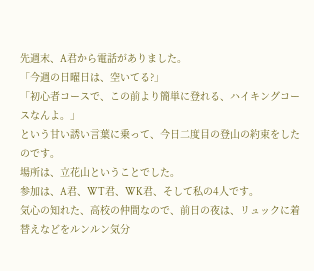先週末、A君から電話がありました。
「今週の日曜日は、空いてる?」
「初心者コースで、この前より簡単に登れる、ハイキングコースなんよ。」
という甘い誘い言葉に乗って、今日二度目の登山の約束をしたのです。
場所は、立花山ということでした。
参加は、A君、WT君、WK君、そして私の4人です。
気心の知れた、高校の仲間なので、前日の夜は、リュックに着替えなどをルンルン気分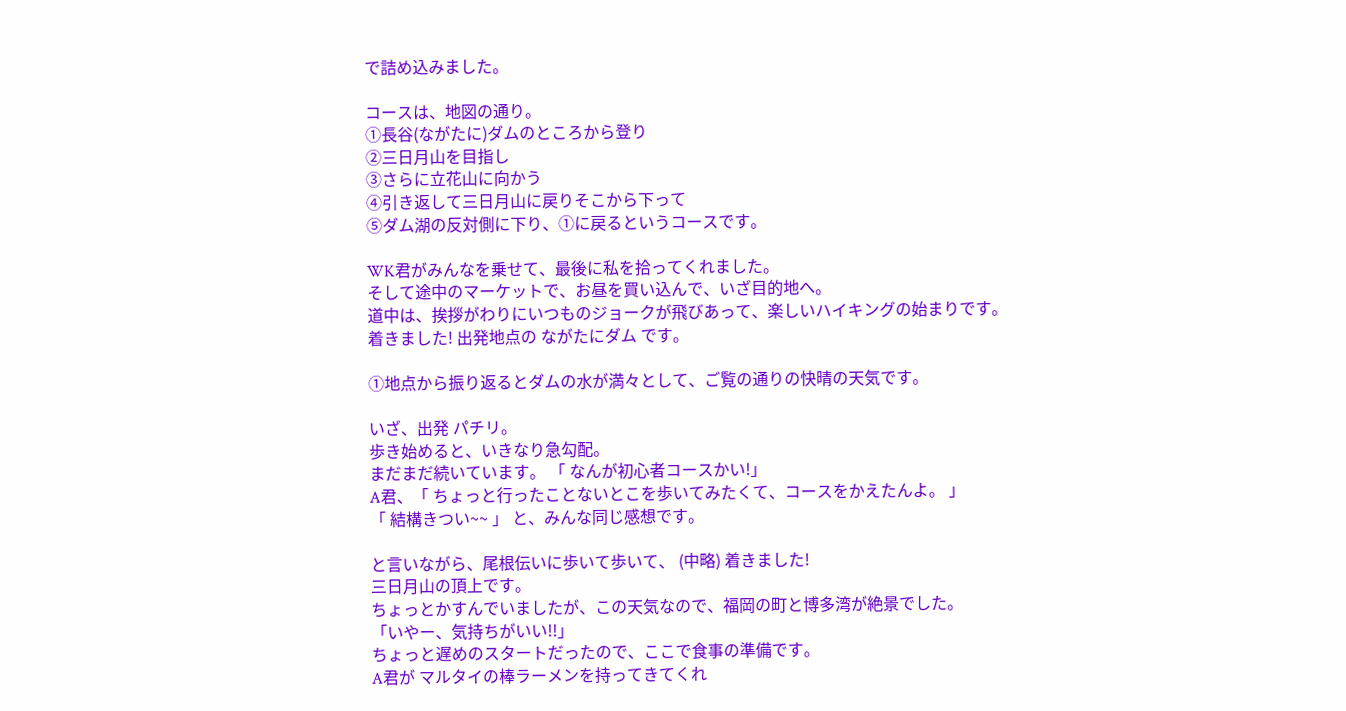で詰め込みました。

コースは、地図の通り。
①長谷(ながたに)ダムのところから登り
②三日月山を目指し
③さらに立花山に向かう
④引き返して三日月山に戻りそこから下って
⑤ダム湖の反対側に下り、①に戻るというコースです。

WK君がみんなを乗せて、最後に私を拾ってくれました。
そして途中のマーケットで、お昼を買い込んで、いざ目的地へ。
道中は、挨拶がわりにいつものジョークが飛びあって、楽しいハイキングの始まりです。
着きました! 出発地点の ながたにダム です。

①地点から振り返るとダムの水が満々として、ご覧の通りの快晴の天気です。

いざ、出発 パチリ。
歩き始めると、いきなり急勾配。
まだまだ続いています。 「 なんが初心者コースかい!」
A君、「 ちょっと行ったことないとこを歩いてみたくて、コースをかえたんよ。 」
「 結構きつい~~ 」 と、みんな同じ感想です。

と言いながら、尾根伝いに歩いて歩いて、 (中略) 着きました!
三日月山の頂上です。
ちょっとかすんでいましたが、この天気なので、福岡の町と博多湾が絶景でした。
「いやー、気持ちがいい!!」
ちょっと遅めのスタートだったので、ここで食事の準備です。
A君が マルタイの棒ラーメンを持ってきてくれ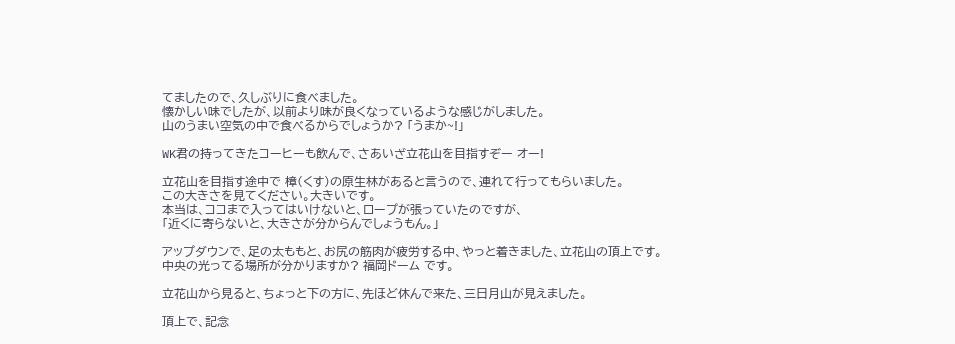てましたので、久しぶりに食べました。
懐かしい味でしたが、以前より味が良くなっているような感じがしました。
山のうまい空気の中で食べるからでしょうか? 「うまか~!」

WK君の持ってきたコーヒーも飲んで、さあいざ立花山を目指すぞー オー!

立花山を目指す途中で 樟(くす)の原生林があると言うので、連れて行ってもらいました。
この大きさを見てください。大きいです。
本当は、ココまで入ってはいけないと、ロープが張っていたのですが、
「近くに寄らないと、大きさが分からんでしょうもん。」

アップダウンで、足の太ももと、お尻の筋肉が疲労する中、やっと着きました、立花山の頂上です。
中央の光ってる場所が分かりますか? 福岡ドーム です。

立花山から見ると、ちょっと下の方に、先ほど休んで来た、三日月山が見えました。

頂上で、記念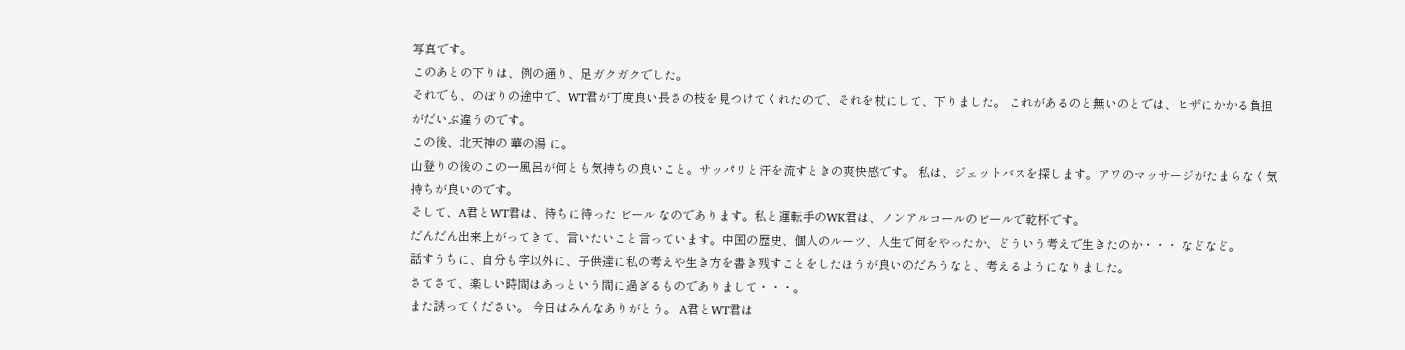写真です。
このあとの下りは、例の通り、足ガクガクでした。
それでも、のぼりの途中で、WT君が丁度良い長さの枝を見つけてくれたので、それを杖にして、下りました。 これがあるのと無いのとでは、ヒザにかかる負担がだいぶ違うのです。
この後、北天神の 華の湯 に。
山登りの後のこの一風呂が何とも気持ちの良いこと。サッパリと汗を流すときの爽快感です。 私は、ジェットバスを探します。アワのマッサージがたまらなく気持ちが良いのです。
そして、A君とWT君は、待ちに待った ビール なのであります。私と運転手のWK君は、ノンアルコールのビールで乾杯です。
だんだん出来上がってきて、言いたいこと言っています。中国の歴史、個人のルーツ、人生で何をやったか、どういう考えで生きたのか・・・ などなど。
話すうちに、自分も字以外に、子供達に私の考えや生き方を書き残すことをしたほうが良いのだろうなと、考えるようになりました。
さてさて、楽しい時間はあっという間に過ぎるものでありまして・・・。
また誘ってください。 今日はみんなありがとう。 A君とWT君は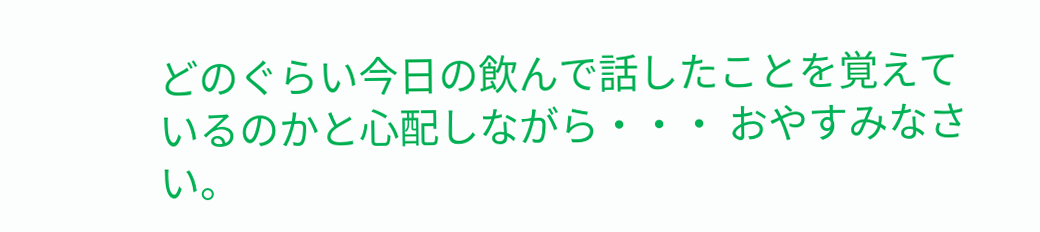どのぐらい今日の飲んで話したことを覚えているのかと心配しながら・・・ おやすみなさい。